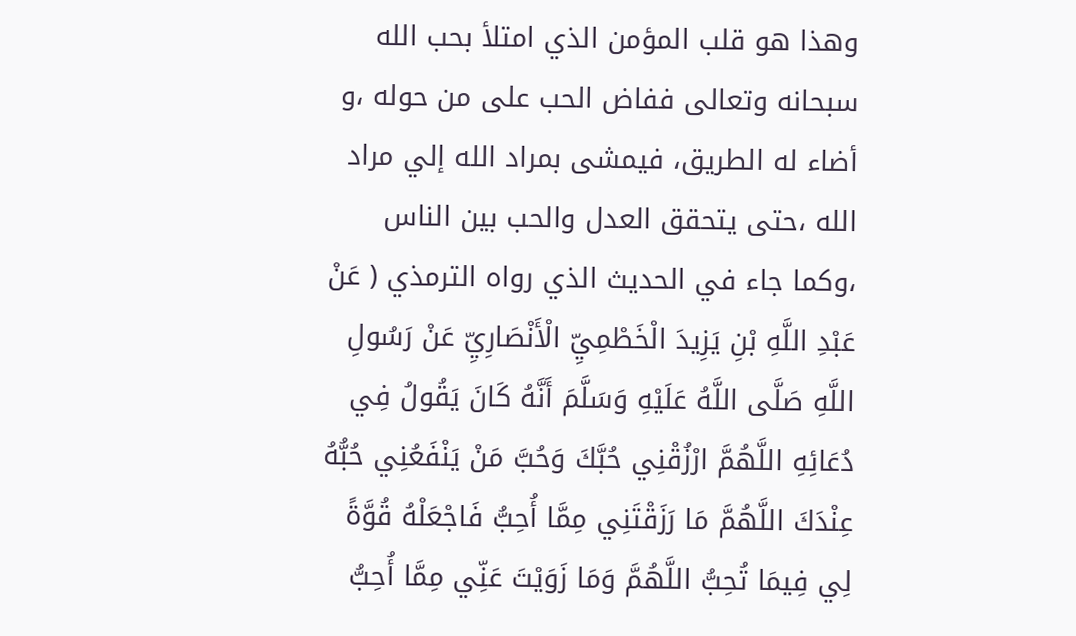وهذا هو قلب المؤمن الذي امتلأ بحب الله سبحانه وتعالى ففاض الحب على من حوله ،و أضاء له الطريق، فيمشى بمراد الله إلي مراد الله ،حتى يتحقق العدل والحب بين الناس ،وكما جاء في الحديث الذي رواه الترمذي ( عَنْ عَبْدِ اللَّهِ بْنِ يَزِيدَ الْخَطْمِيِّ الْأَنْصَارِيِّ عَنْ رَسُولِ اللَّهِ صَلَّى اللَّهُ عَلَيْهِ وَسَلَّمَ أَنَّهُ كَانَ يَقُولُ فِي دُعَائِهِ اللَّهُمَّ ارْزُقْنِي حُبَّكَ وَحُبَّ مَنْ يَنْفَعُنِي حُبُّهُ عِنْدَكَ اللَّهُمَّ مَا رَزَقْتَنِي مِمَّا أُحِبُّ فَاجْعَلْهُ قُوَّةً لِي فِيمَا تُحِبُّ اللَّهُمَّ وَمَا زَوَيْتَ عَنِّي مِمَّا أُحِبُّ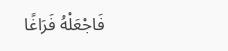فَاجْعَلْهُ فَرَاغًا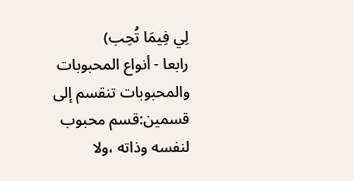لِي فِيمَا تُحِب)
رابعا - أنواع المحبوبات
والمحبوبات تنقسم إلى قسمين:قسم محبوب لنفسه وذاته ،ولا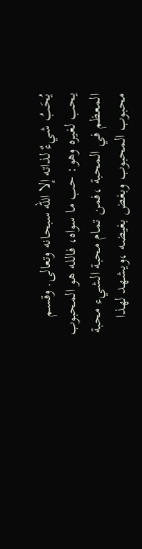يُحَبُ شيءٌ لذاته إلا الله سبحانه وتعالى. وقسم يحب لغيره وهو: حب ما سواه، فالله هو المحبوب المعظم في المحبة ،فمن تمام محبة الشيء محبة محبوب المحبوب وبغض بغيضه ،ويشهد لهذا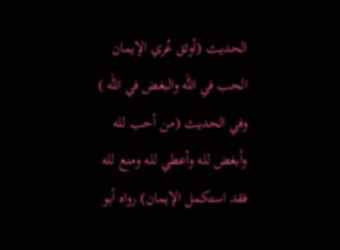الحديث (أوثق عُري الإيمان الحب في الله والبغض في الله ) وفي الحديث (من أحب لله وأبغض لله وأعطي لله ومنع لله فقد استكمل الإيمان) رواه أبو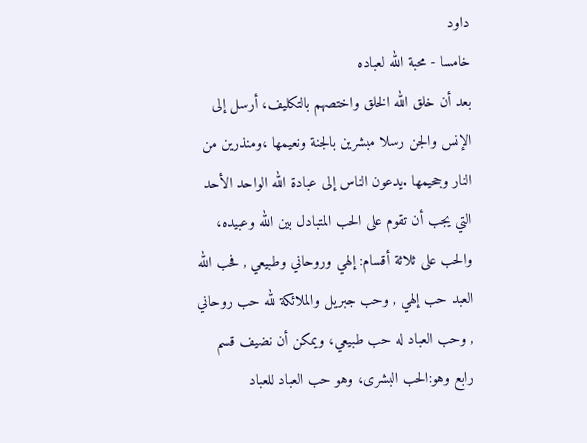داود
خامسا - محبة الله لعباده
بعد أن خلق الله الخلق واختصهم بالتكليف، أرسل إلى الإنس والجن رسلا مبشرين بالجنة ونعيمها ،ومنذرين من النار وجحيمها .يدعون الناس إلى عبادة الله الواحد الأحد التي يجب أن تقوم على الحب المتبادل بين الله وعبيده، والحب على ثلاثة أقسام: إلهي وروحاني وطبيعي , فحب الله العبد حب إلهي , وحب جبريل والملائكة لله حب روحاني , وحب العباد له حب طبيعي، ويمكن أن نضيف قسم رابع وهو:الحب البشرى، وهو حب العباد للعباد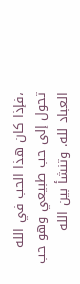،فإذا كان هذا الحب في الله تحول إلى حب طبيعي وهو حب العباد لله. وتنشأ بين الله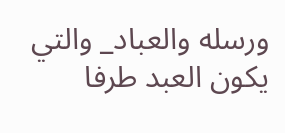ورسله والعباد_ والتي يكون العبد طرفا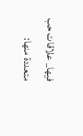فيها_ علاقات حب متعددة منها: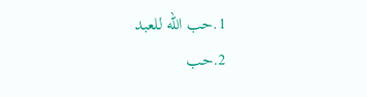1.حب الله للعبد
2.حب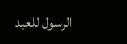الرسول للعبد